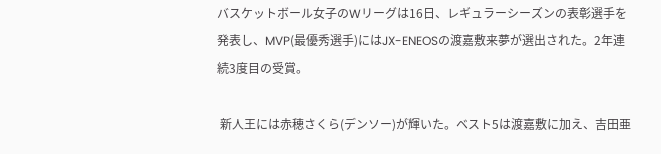バスケットボール女子のWリーグは16日、レギュラーシーズンの表彰選手を発表し、MVP(最優秀選手)にはJX-ENEOSの渡嘉敷来夢が選出された。2年連続3度目の受賞。

 新人王には赤穂さくら(デンソー)が輝いた。ベスト5は渡嘉敷に加え、吉田亜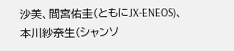沙美、間宮佑圭(ともにJX-ENEOS)、本川紗奈生(シャンソ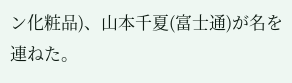ン化粧品)、山本千夏(富士通)が名を連ねた。